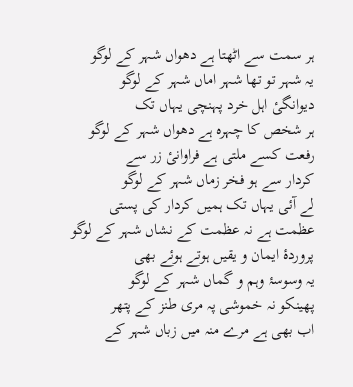ہر سمت سے اٹھتا ہے دھواں شہر کے لوگو
یہ شہر تو تھا شہر اماں شہر کے لوگو
دیوانگیٔ اہل خرد پہنچی یہاں تک
ہر شخص کا چہرہ ہے دھواں شہر کے لوگو
رفعت کسے ملتی ہے فراوانیٔ زر سے
کردار سے ہو فخر زماں شہر کے لوگو
لے آئی یہاں تک ہمیں کردار کی پستی
عظمت ہے نہ عظمت کے نشاں شہر کے لوگو
پروردۂ ایمان و یقیں ہوتے ہوئے بھی
یہ وسوسۂ وہم و گماں شہر کے لوگو
پھینکو نہ خموشی پہ مری طنز کے پتھر
اب بھی ہے مرے منہ میں زباں شہر کے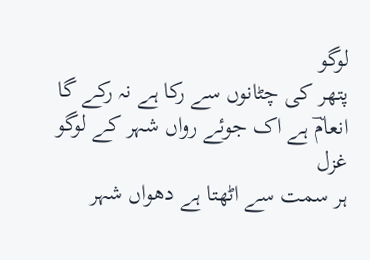لوگو
پتھر کی چٹانوں سے رکا ہے نہ رکے گا
انعامؔ ہے اک جوئے رواں شہر کے لوگو
غزل
ہر سمت سے اٹھتا ہے دھواں شہر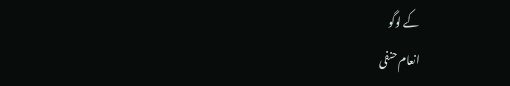کے لوگو
انعام حنفی